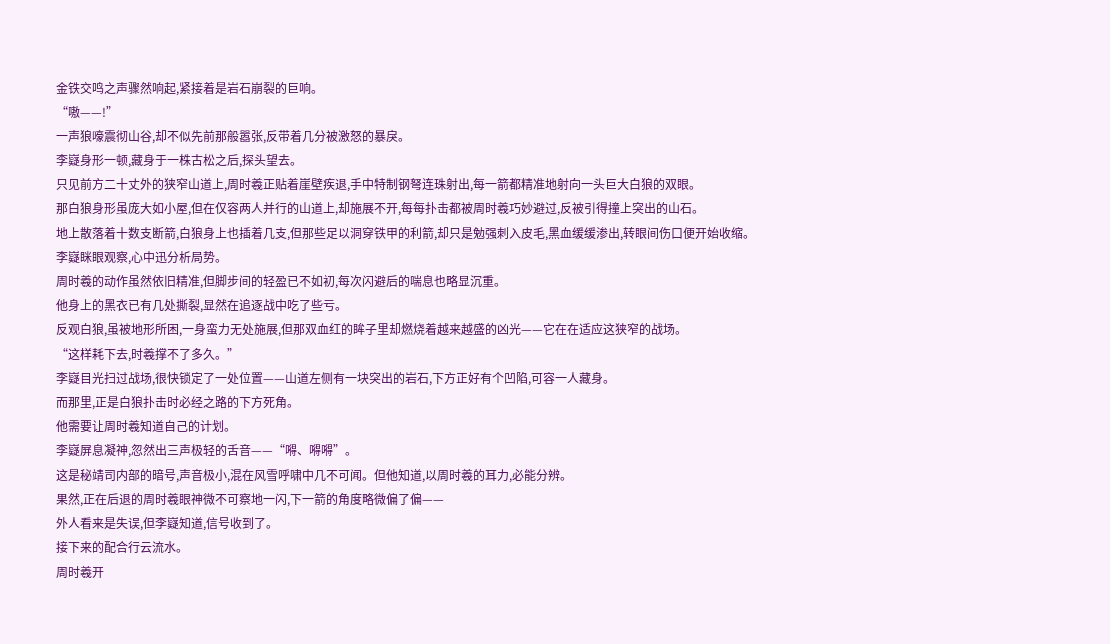金铁交鸣之声骤然响起,紧接着是岩石崩裂的巨响。
“嗷——!”
一声狼嚎震彻山谷,却不似先前那般嚣张,反带着几分被激怒的暴戾。
李嶷身形一顿,藏身于一株古松之后,探头望去。
只见前方二十丈外的狭窄山道上,周时羲正贴着崖壁疾退,手中特制钢弩连珠射出,每一箭都精准地射向一头巨大白狼的双眼。
那白狼身形虽庞大如小屋,但在仅容两人并行的山道上,却施展不开,每每扑击都被周时羲巧妙避过,反被引得撞上突出的山石。
地上散落着十数支断箭,白狼身上也插着几支,但那些足以洞穿铁甲的利箭,却只是勉强刺入皮毛,黑血缓缓渗出,转眼间伤口便开始收缩。
李嶷眯眼观察,心中迅分析局势。
周时羲的动作虽然依旧精准,但脚步间的轻盈已不如初,每次闪避后的喘息也略显沉重。
他身上的黑衣已有几处撕裂,显然在追逐战中吃了些亏。
反观白狼,虽被地形所困,一身蛮力无处施展,但那双血红的眸子里却燃烧着越来越盛的凶光——它在在适应这狭窄的战场。
“这样耗下去,时羲撑不了多久。”
李嶷目光扫过战场,很快锁定了一处位置——山道左侧有一块突出的岩石,下方正好有个凹陷,可容一人藏身。
而那里,正是白狼扑击时必经之路的下方死角。
他需要让周时羲知道自己的计划。
李嶷屏息凝神,忽然出三声极轻的舌音——“嘚、嘚嘚”。
这是秘靖司内部的暗号,声音极小,混在风雪呼啸中几不可闻。但他知道,以周时羲的耳力,必能分辨。
果然,正在后退的周时羲眼神微不可察地一闪,下一箭的角度略微偏了偏——
外人看来是失误,但李嶷知道,信号收到了。
接下来的配合行云流水。
周时羲开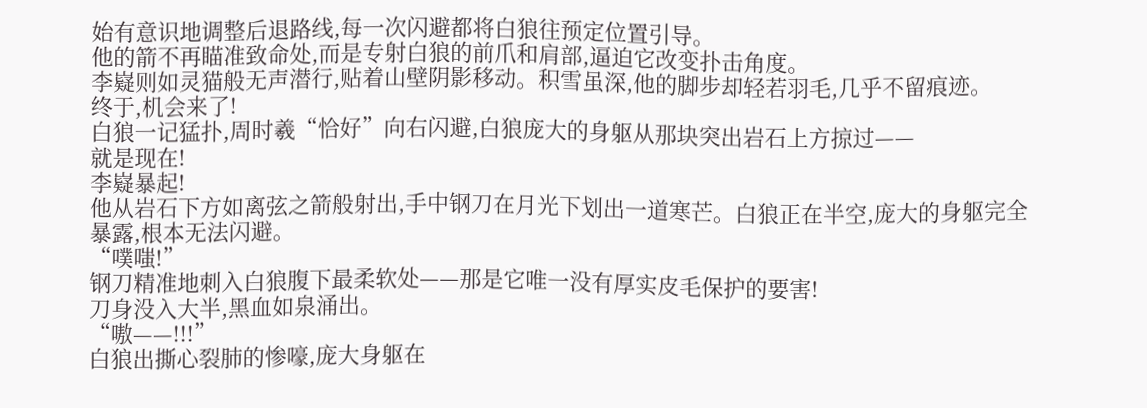始有意识地调整后退路线,每一次闪避都将白狼往预定位置引导。
他的箭不再瞄准致命处,而是专射白狼的前爪和肩部,逼迫它改变扑击角度。
李嶷则如灵猫般无声潜行,贴着山壁阴影移动。积雪虽深,他的脚步却轻若羽毛,几乎不留痕迹。
终于,机会来了!
白狼一记猛扑,周时羲“恰好”向右闪避,白狼庞大的身躯从那块突出岩石上方掠过——
就是现在!
李嶷暴起!
他从岩石下方如离弦之箭般射出,手中钢刀在月光下划出一道寒芒。白狼正在半空,庞大的身躯完全暴露,根本无法闪避。
“噗嗤!”
钢刀精准地刺入白狼腹下最柔软处——那是它唯一没有厚实皮毛保护的要害!
刀身没入大半,黑血如泉涌出。
“嗷——!!!”
白狼出撕心裂肺的惨嚎,庞大身躯在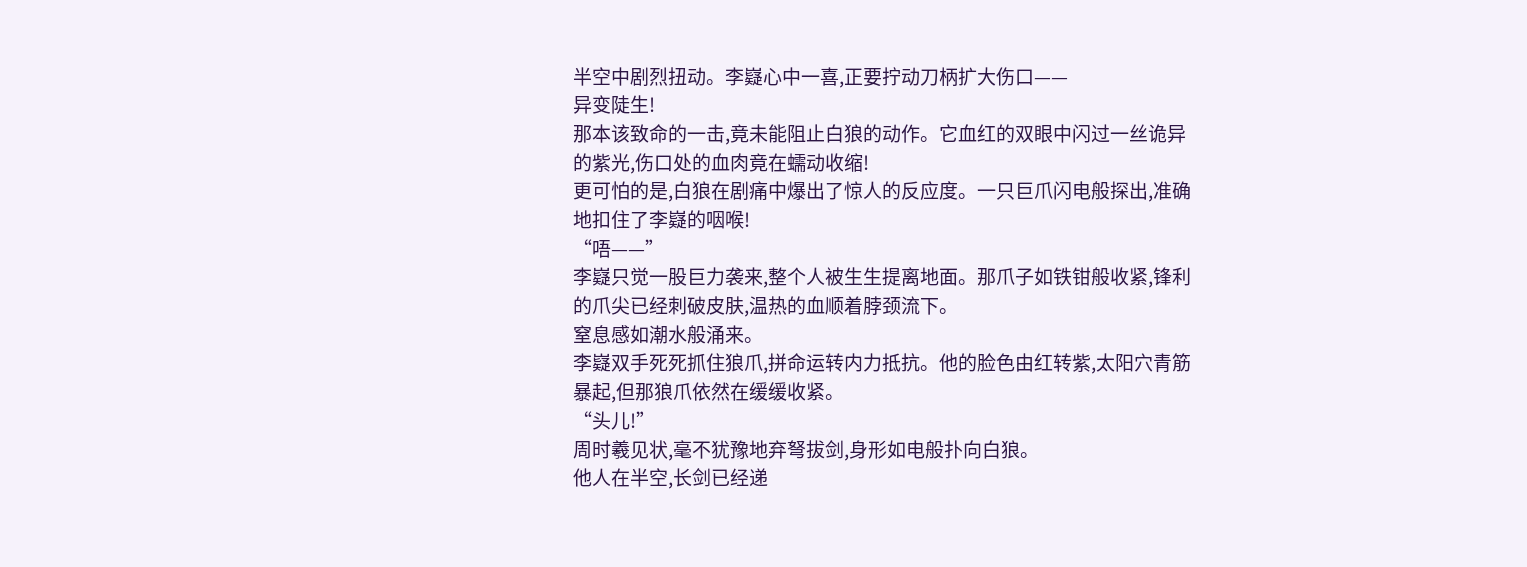半空中剧烈扭动。李嶷心中一喜,正要拧动刀柄扩大伤口——
异变陡生!
那本该致命的一击,竟未能阻止白狼的动作。它血红的双眼中闪过一丝诡异的紫光,伤口处的血肉竟在蠕动收缩!
更可怕的是,白狼在剧痛中爆出了惊人的反应度。一只巨爪闪电般探出,准确地扣住了李嶷的咽喉!
“唔——”
李嶷只觉一股巨力袭来,整个人被生生提离地面。那爪子如铁钳般收紧,锋利的爪尖已经刺破皮肤,温热的血顺着脖颈流下。
窒息感如潮水般涌来。
李嶷双手死死抓住狼爪,拼命运转内力抵抗。他的脸色由红转紫,太阳穴青筋暴起,但那狼爪依然在缓缓收紧。
“头儿!”
周时羲见状,毫不犹豫地弃弩拔剑,身形如电般扑向白狼。
他人在半空,长剑已经递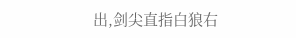出,剑尖直指白狼右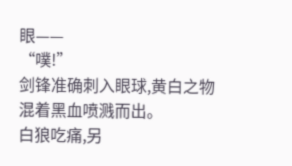眼——
“噗!”
剑锋准确刺入眼球,黄白之物混着黑血喷溅而出。
白狼吃痛,另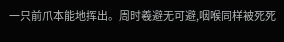一只前爪本能地挥出。周时羲避无可避,咽喉同样被死死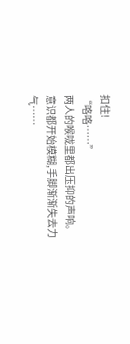扣住!
“咯咯……”
两人的喉咙里都出压抑的声响。
意识都开始模糊,手脚渐渐失去力气……